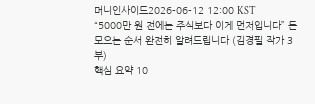머니인사이드2026-06-12 12:00 KST
“5000만 원 전에는 주식보다 이게 먼저입니다” 돈 모으는 순서 완전히 알려드립니다 (김경필 작가 3부)
핵심 요약 10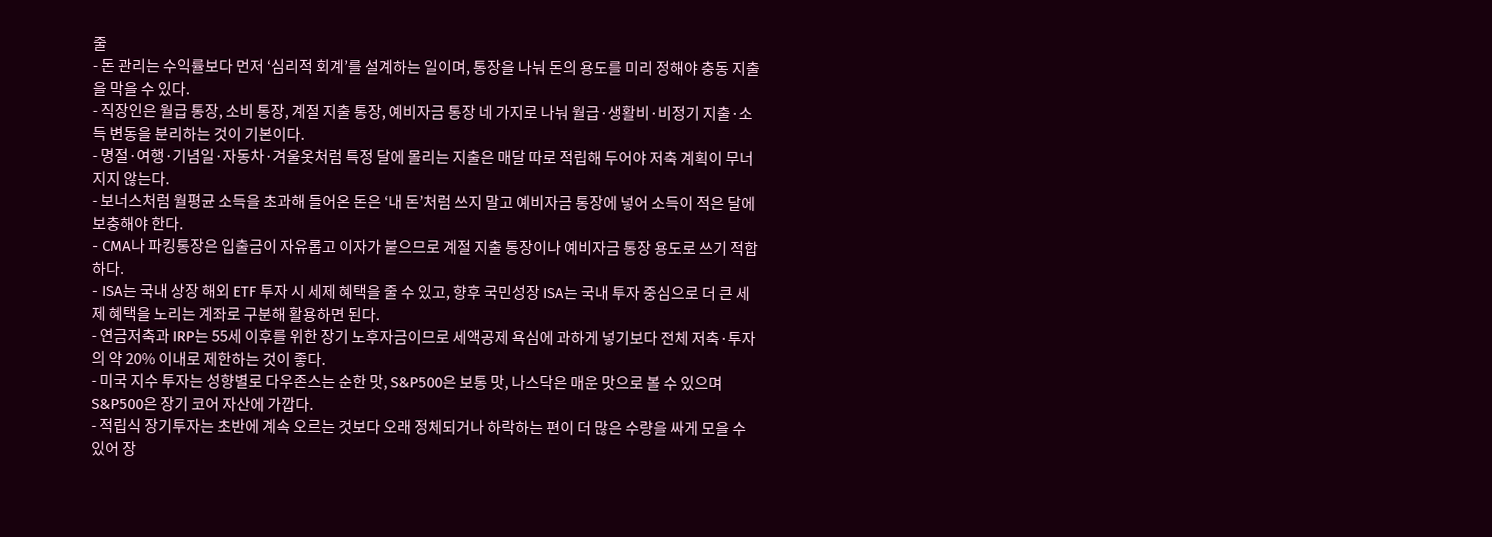줄
- 돈 관리는 수익률보다 먼저 ‘심리적 회계’를 설계하는 일이며, 통장을 나눠 돈의 용도를 미리 정해야 충동 지출을 막을 수 있다.
- 직장인은 월급 통장, 소비 통장, 계절 지출 통장, 예비자금 통장 네 가지로 나눠 월급·생활비·비정기 지출·소득 변동을 분리하는 것이 기본이다.
- 명절·여행·기념일·자동차·겨울옷처럼 특정 달에 몰리는 지출은 매달 따로 적립해 두어야 저축 계획이 무너지지 않는다.
- 보너스처럼 월평균 소득을 초과해 들어온 돈은 ‘내 돈’처럼 쓰지 말고 예비자금 통장에 넣어 소득이 적은 달에 보충해야 한다.
- CMA나 파킹통장은 입출금이 자유롭고 이자가 붙으므로 계절 지출 통장이나 예비자금 통장 용도로 쓰기 적합하다.
- ISA는 국내 상장 해외 ETF 투자 시 세제 혜택을 줄 수 있고, 향후 국민성장 ISA는 국내 투자 중심으로 더 큰 세제 혜택을 노리는 계좌로 구분해 활용하면 된다.
- 연금저축과 IRP는 55세 이후를 위한 장기 노후자금이므로 세액공제 욕심에 과하게 넣기보다 전체 저축·투자의 약 20% 이내로 제한하는 것이 좋다.
- 미국 지수 투자는 성향별로 다우존스는 순한 맛, S&P500은 보통 맛, 나스닥은 매운 맛으로 볼 수 있으며 S&P500은 장기 코어 자산에 가깝다.
- 적립식 장기투자는 초반에 계속 오르는 것보다 오래 정체되거나 하락하는 편이 더 많은 수량을 싸게 모을 수 있어 장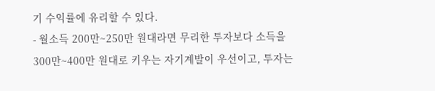기 수익률에 유리할 수 있다.
- 월소득 200만~250만 원대라면 무리한 투자보다 소득을 300만~400만 원대로 키우는 자기계발이 우선이고, 투자는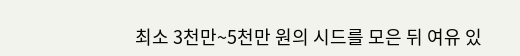최소 3천만~5천만 원의 시드를 모은 뒤 여유 있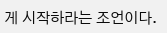게 시작하라는 조언이다.